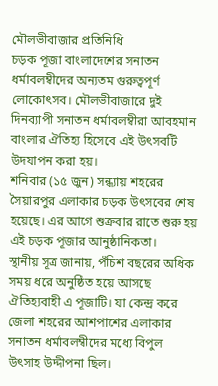মৌলভীবাজার প্রতিনিধি
চড়ক পূজা বাংলাদেশের সনাতন ধর্মাবলম্বীদের অন্যতম গুরুত্বপূর্ণ লোকোৎসব। মৌলভীবাজারে দুই দিনব্যাপী সনাতন ধর্মাবলম্বীরা আবহমান বাংলার ঐতিহ্য হিসেবে এই উৎসবটি উদযাপন করা হয়।
শনিবার (১৫ জুন) সন্ধ্যায় শহরের সৈয়ারপুর এলাকার চড়ক উৎসবের শেষ হয়েছে। এর আগে শুক্রবার রাতে শুরু হয় এই চড়ক পূজার আনুষ্ঠানিকতা।
স্থানীয় সূত্র জানায়, পঁচিশ বছরের অধিক সময় ধরে অনুষ্ঠিত হয়ে আসছে ঐতিহ্যবাহী এ পূজাটি। যা কেন্দ্র করে জেলা শহরের আশপাশের এলাকার সনাতন ধর্মাবলম্বীদের মধ্যে বিপুল উৎসাহ উদ্দীপনা ছিল।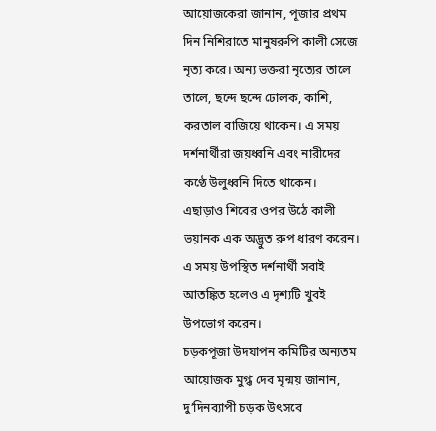আয়োজকেরা জানান, পূজার প্রথম দিন নিশিরাতে মানুষরুপি কালী সেজে নৃত্য করে। অন্য ভক্তরা নৃত্যের তালে তালে, ছন্দে ছন্দে ঢোলক, কাশি, করতাল বাজিয়ে থাকেন। এ সময় দর্শনার্থীরা জয়ধ্বনি এবং নারীদের কণ্ঠে উলুধ্বনি দিতে থাকেন।
এছাড়াও শিবের ওপর উঠে কালী ভয়ানক এক অদ্ভুত রুপ ধারণ করেন। এ সময় উপস্থিত দর্শনার্থী সবাই আতঙ্কিত হলেও এ দৃশ্যটি খুবই উপভোগ করেন।
চড়কপূজা উদযাপন কমিটির অন্যতম আয়োজক মুগ্ধ দেব মৃন্ময় জানান, দু’দিনব্যাপী চড়ক উৎসবে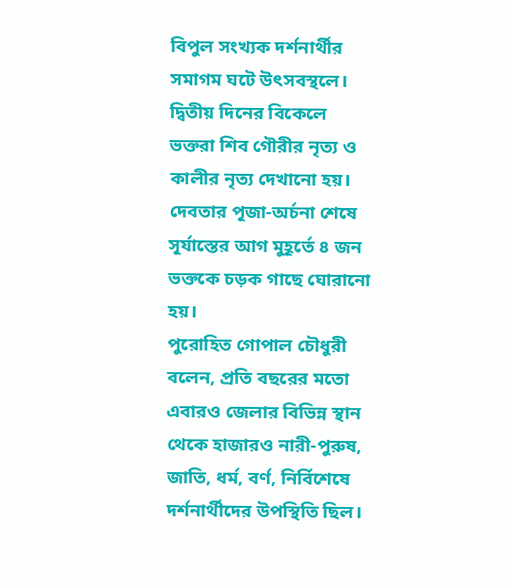বিপুল সংখ্যক দর্শনার্থীর সমাগম ঘটে উৎসবস্থলে। দ্বিতীয় দিনের বিকেলে ভক্তরা শিব গৌরীর নৃত্য ও কালীর নৃত্য দেখানো হয়। দেবতার পূজা-অর্চনা শেষে সূর্যাস্তের আগ মুহূর্তে ৪ জন ভক্তকে চড়ক গাছে ঘোরানো হয়।
পুরোহিত গোপাল চৌধুরী বলেন, প্রতি বছরের মতো এবারও জেলার বিভিন্ন স্থান থেকে হাজারও নারী-পুরুষ, জাতি, ধর্ম, বর্ণ, নির্বিশেষে দর্শনার্থীদের উপস্থিতি ছিল।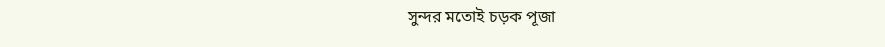সুন্দর মতোই চড়ক পূজা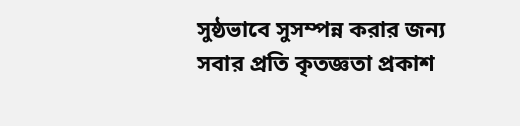সুষ্ঠভাবে সুসম্পন্ন করার জন্য সবার প্রতি কৃতজ্ঞতা প্রকাশ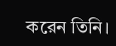করেন তিনি।